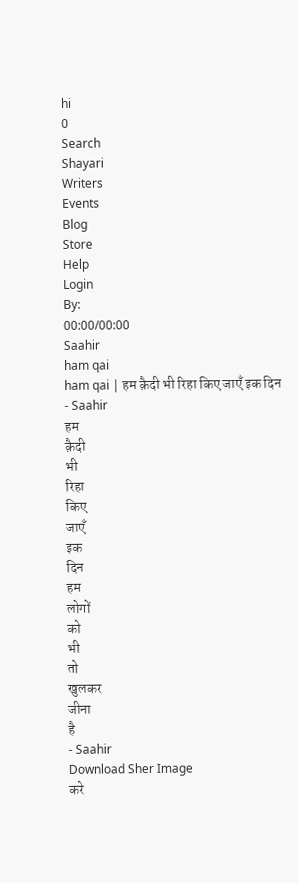hi
0
Search
Shayari
Writers
Events
Blog
Store
Help
Login
By:
00:00/00:00
Saahir
ham qai
ham qai | हम क़ैदी भी रिहा किए जाएँ इक दिन
- Saahir
हम
क़ैदी
भी
रिहा
किए
जाएँ
इक
दिन
हम
लोगों
को
भी
तो
खुलकर
जीना
है
- Saahir
Download Sher Image
करे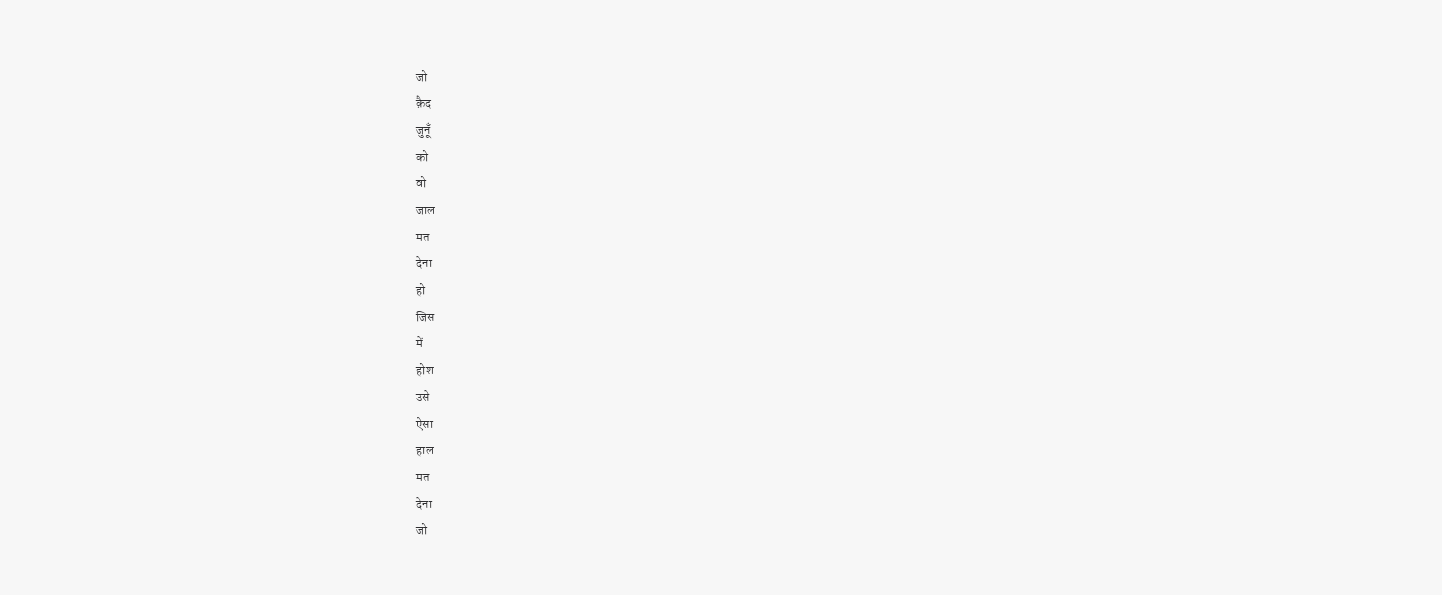जो
क़ैद
जुनूँ
को
वो
जाल
मत
देना
हो
जिस
में
होश
उसे
ऐसा
हाल
मत
देना
जो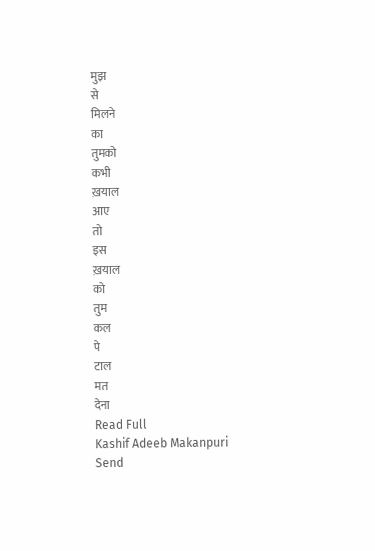मुझ
से
मिलने
का
तुमको
कभी
ख़याल
आए
तो
इस
ख़याल
को
तुम
कल
पे
टाल
मत
देना
Read Full
Kashif Adeeb Makanpuri
Send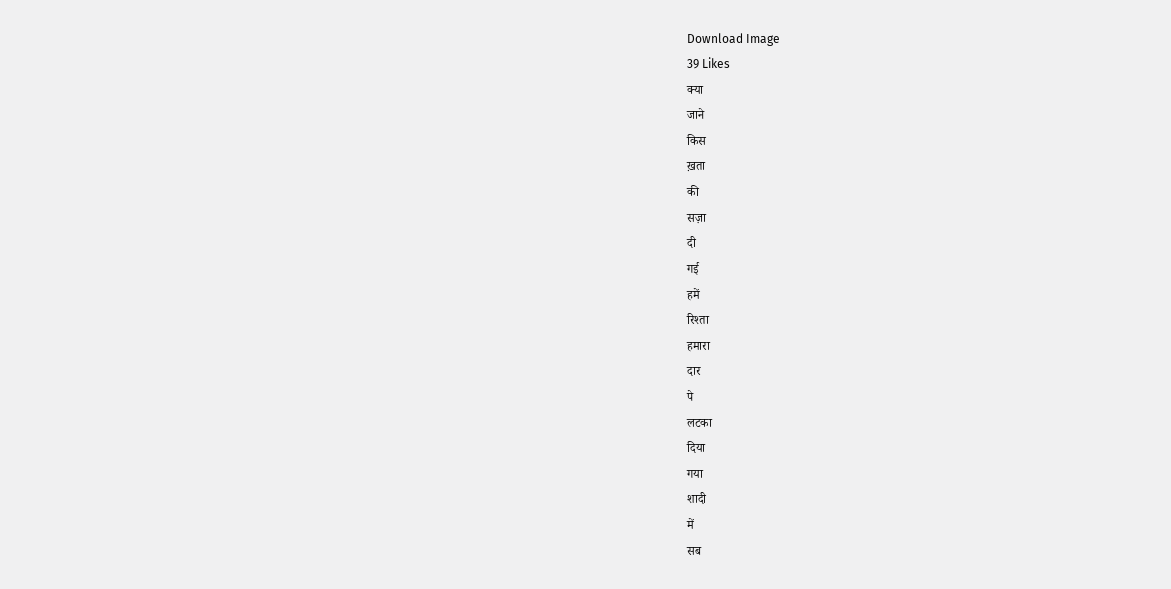Download Image
39 Likes
क्या
जाने
किस
ख़ता
की
सज़ा
दी
गई
हमें
रिश्ता
हमारा
दार
पे
लटका
दिया
गया
शादी
में
सब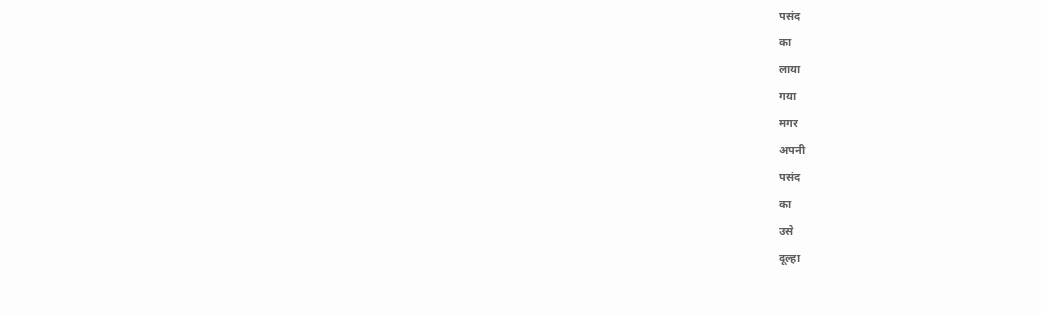पसंद
का
लाया
गया
मगर
अपनी
पसंद
का
उसे
दूल्हा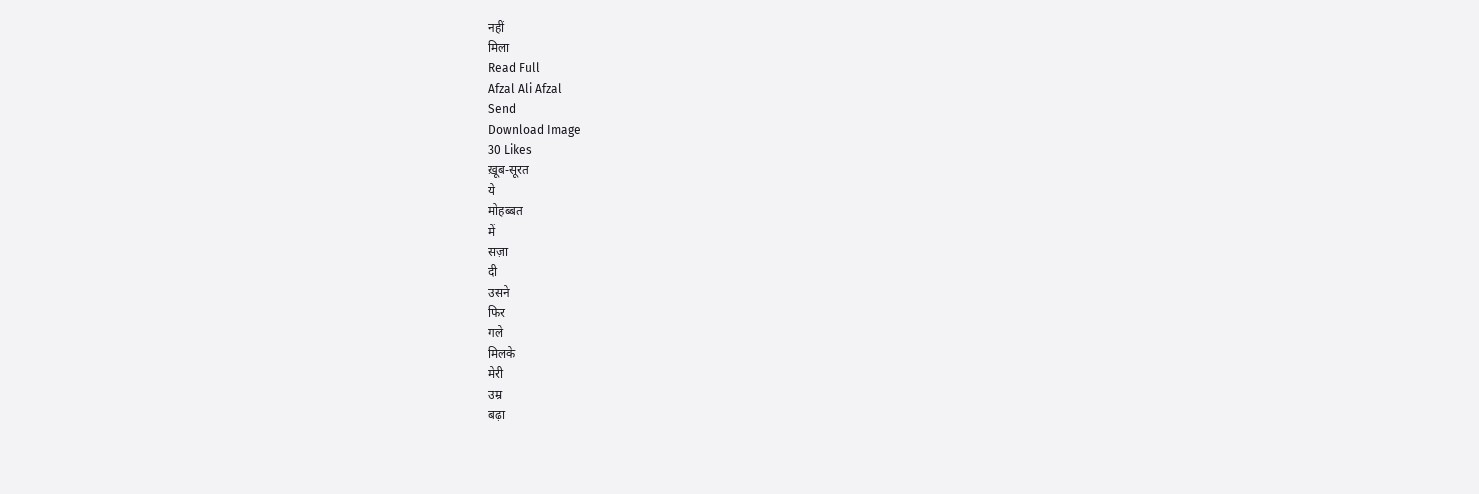नहीं
मिला
Read Full
Afzal Ali Afzal
Send
Download Image
30 Likes
ख़ूब-सूरत
ये
मोहब्बत
में
सज़ा
दी
उसने
फिर
गले
मिलके
मेरी
उम्र
बढ़ा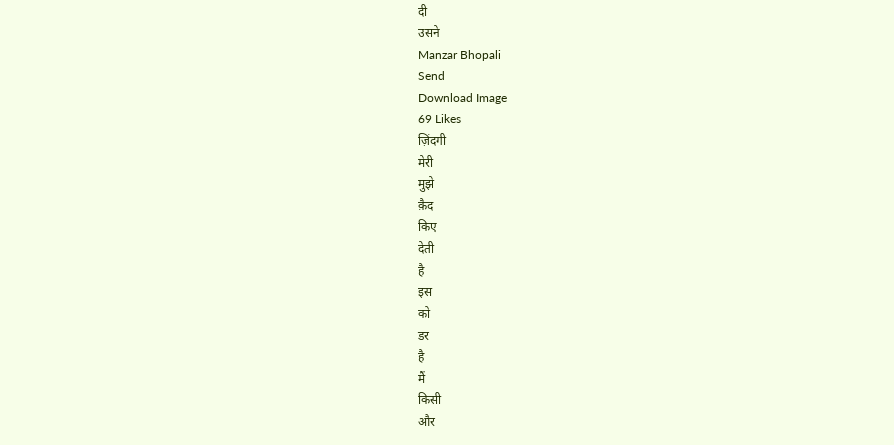दी
उसने
Manzar Bhopali
Send
Download Image
69 Likes
ज़िंदगी
मेरी
मुझे
क़ैद
किए
देती
है
इस
को
डर
है
मैं
किसी
और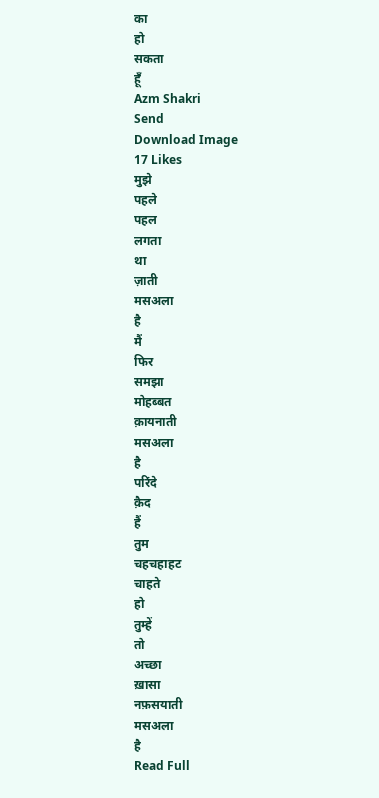का
हो
सकता
हूँ
Azm Shakri
Send
Download Image
17 Likes
मुझे
पहले
पहल
लगता
था
ज़ाती
मसअला
है
मैं
फिर
समझा
मोहब्बत
क़ायनाती
मसअला
है
परिंदे
क़ैद
हैं
तुम
चहचहाहट
चाहते
हो
तुम्हें
तो
अच्छा
ख़ासा
नफ़सयाती
मसअला
है
Read Full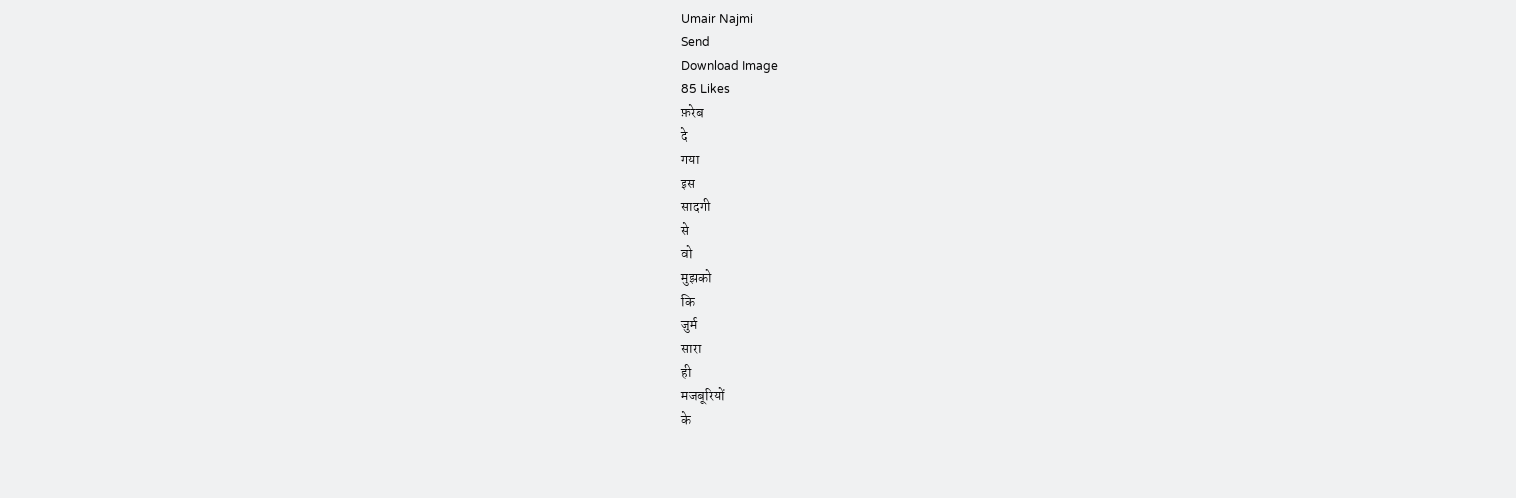Umair Najmi
Send
Download Image
85 Likes
फ़रेब
दे
गया
इस
सादगी
से
वो
मुझको
कि
जुर्म
सारा
ही
मजबूरियों
के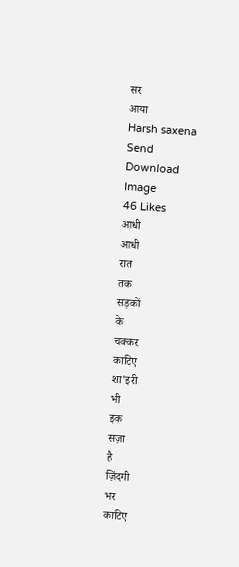सर
आया
Harsh saxena
Send
Download Image
46 Likes
आधी
आधी
रात
तक
सड़कों
के
चक्कर
काटिए
शा'इरी
भी
इक
सज़ा
है
ज़िंदगी
भर
काटिए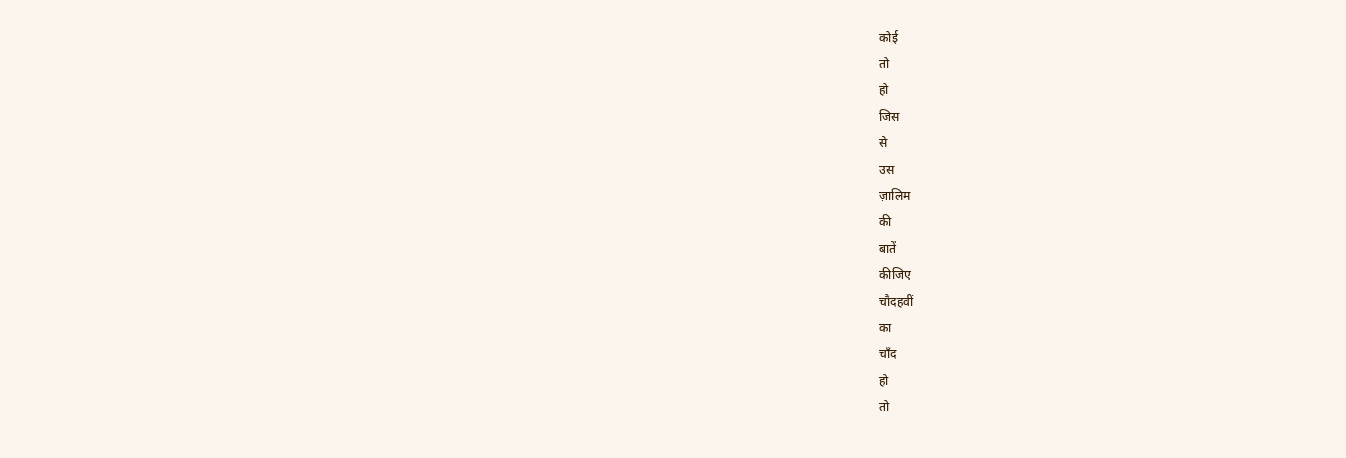कोई
तो
हो
जिस
से
उस
ज़ालिम
की
बातें
कीजिए
चौदहवीं
का
चाँद
हो
तो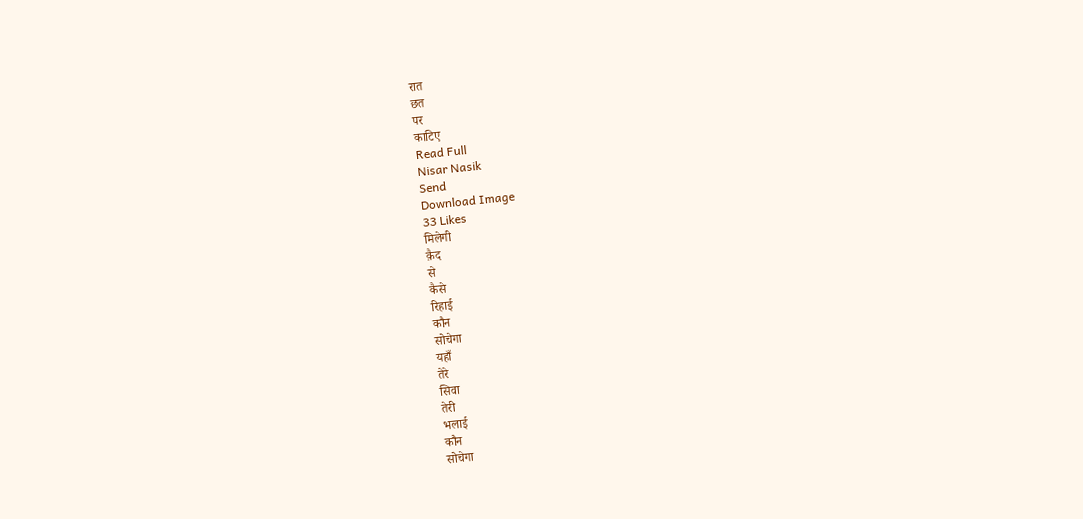रात
छत
पर
काटिए
Read Full
Nisar Nasik
Send
Download Image
33 Likes
मिलेगी
क़ैद
से
कैसे
रिहाई
कौन
सोचेगा
यहाँ
तेरे
सिवा
तेरी
भलाई
कौन
सोचेगा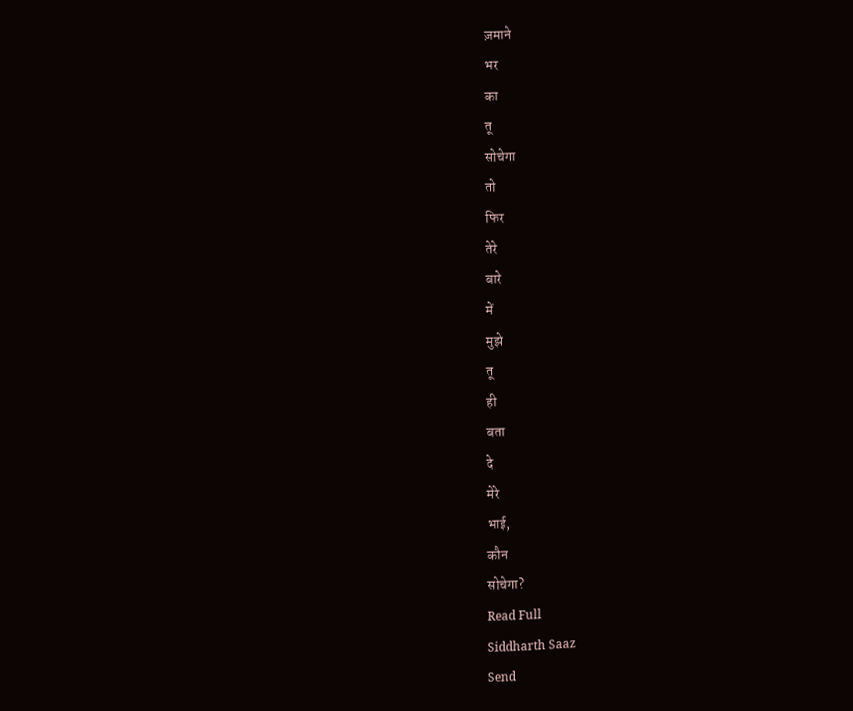ज़माने
भर
का
तू
सोचेगा
तो
फिर
तेरे
बारे
में
मुझे
तू
ही
बता
दे
मेरे
भाई,
कौन
सोचेगा?
Read Full
Siddharth Saaz
Send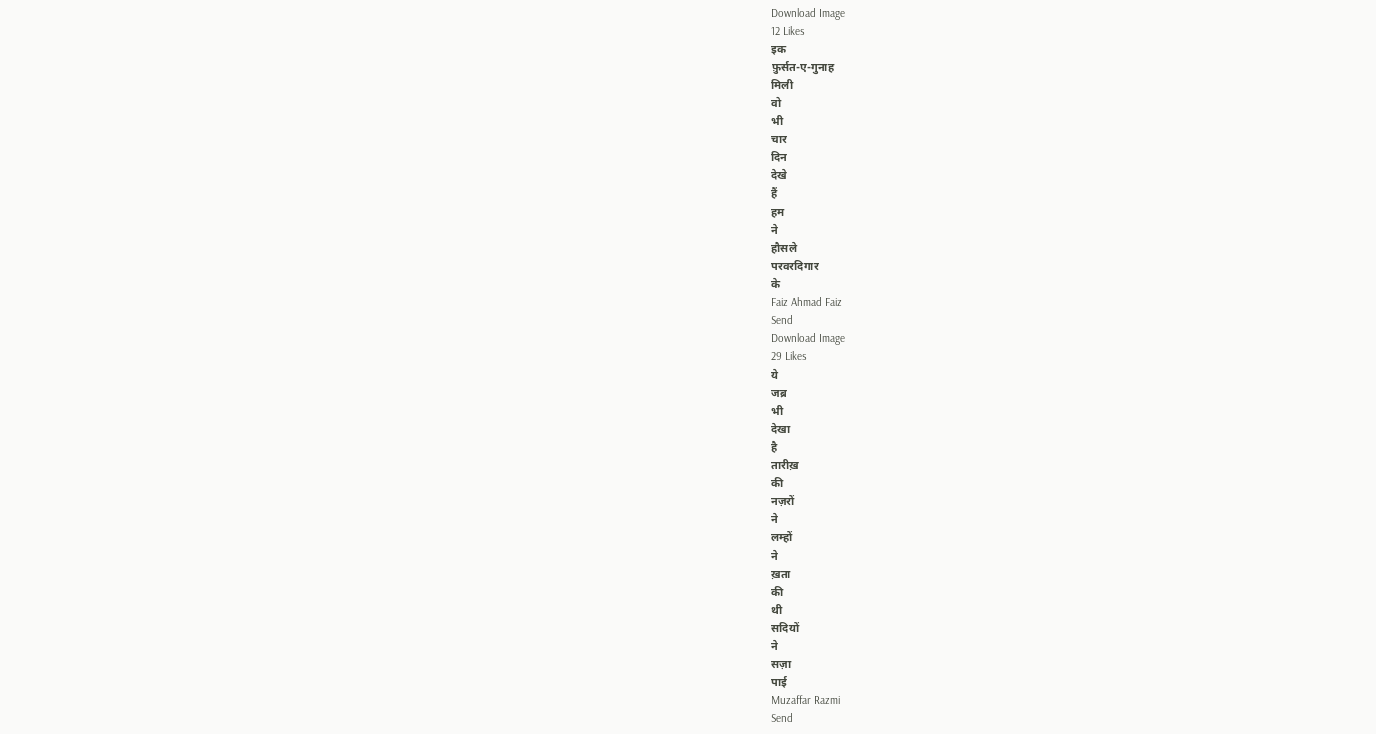Download Image
12 Likes
इक
फ़ुर्सत-ए-गुनाह
मिली
वो
भी
चार
दिन
देखे
हैं
हम
ने
हौसले
परवरदिगार
के
Faiz Ahmad Faiz
Send
Download Image
29 Likes
ये
जब्र
भी
देखा
है
तारीख़
की
नज़रों
ने
लम्हों
ने
ख़ता
की
थी
सदियों
ने
सज़ा
पाई
Muzaffar Razmi
Send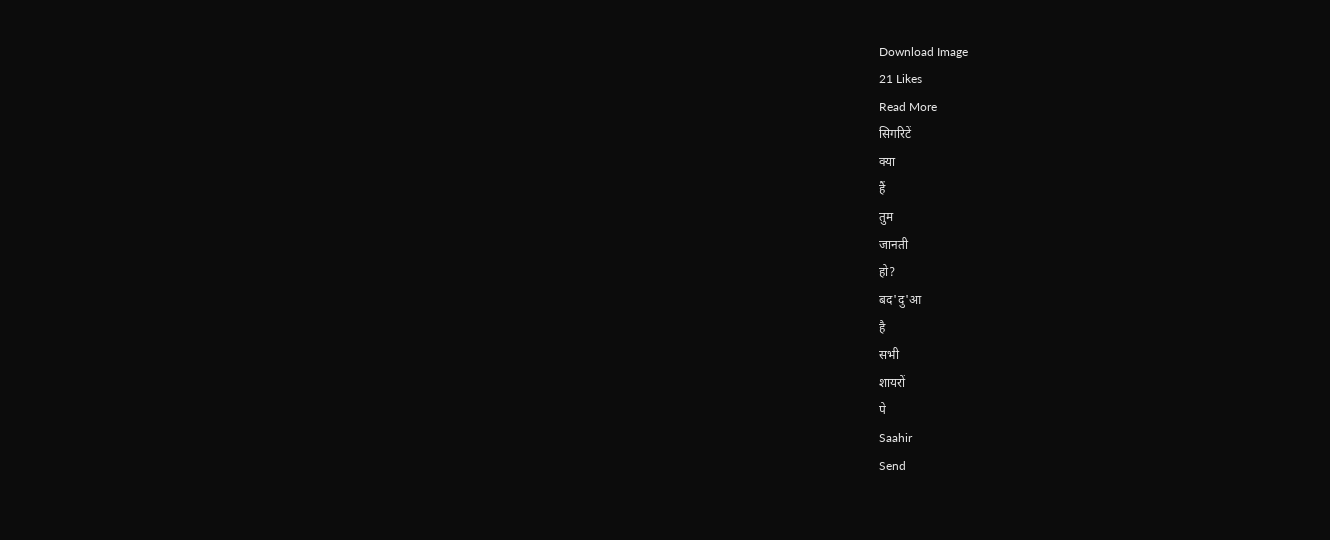Download Image
21 Likes
Read More
सिगरिटें
क्या
हैं
तुम
जानती
हो?
बद'दु'आ
है
सभी
शायरों
पे
Saahir
Send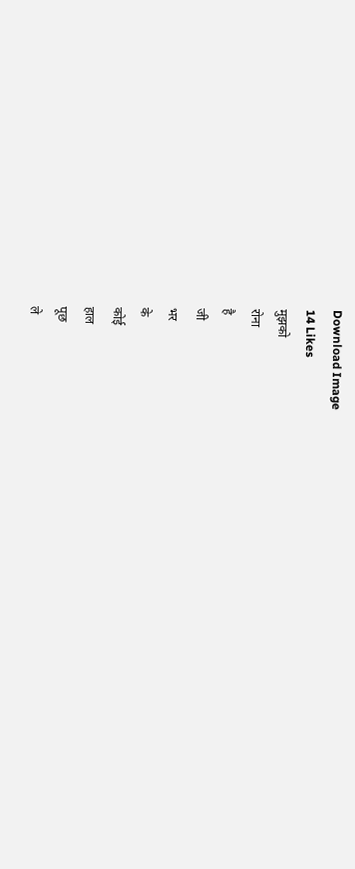Download Image
14 Likes
मुझको
रोना
है
जी
भर
के
कोई
हाल
पूछ
ले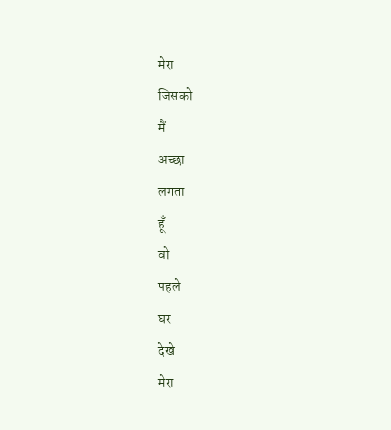मेरा
जिसको
मैं
अच्छा
लगता
हूँ
वो
पहले
घर
देखे
मेरा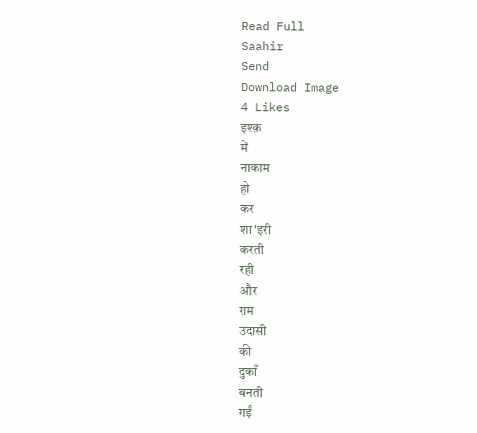Read Full
Saahir
Send
Download Image
4 Likes
इश्क़
में
नाकाम
हो
कर
शा'इरी
करती
रही
और
ग़म
उदासी
की
दुकाँ
बनती
गईं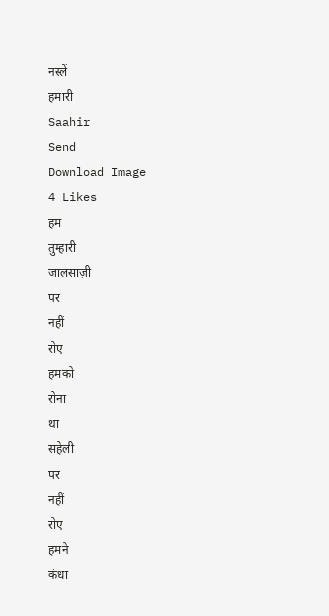नस्लें
हमारी
Saahir
Send
Download Image
4 Likes
हम
तुम्हारी
जालसाज़ी
पर
नहीं
रोए
हमको
रोना
था
सहेली
पर
नहीं
रोए
हमने
कंधा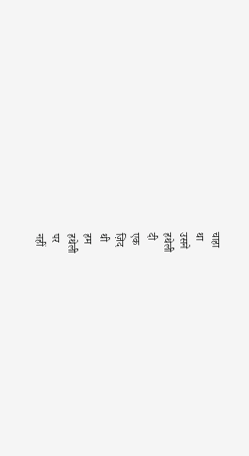चाहा
था
उसने
हथेली
दी
एक
ज़िद
थी
हम
हथेली
पर
नहीं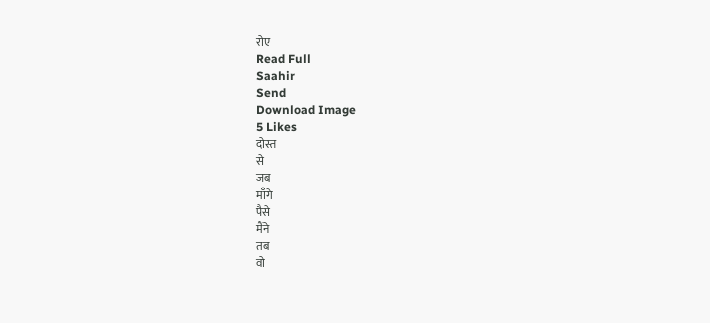रोए
Read Full
Saahir
Send
Download Image
5 Likes
दोस्त
से
जब
माँगे
पैसे
मैंने
तब
वो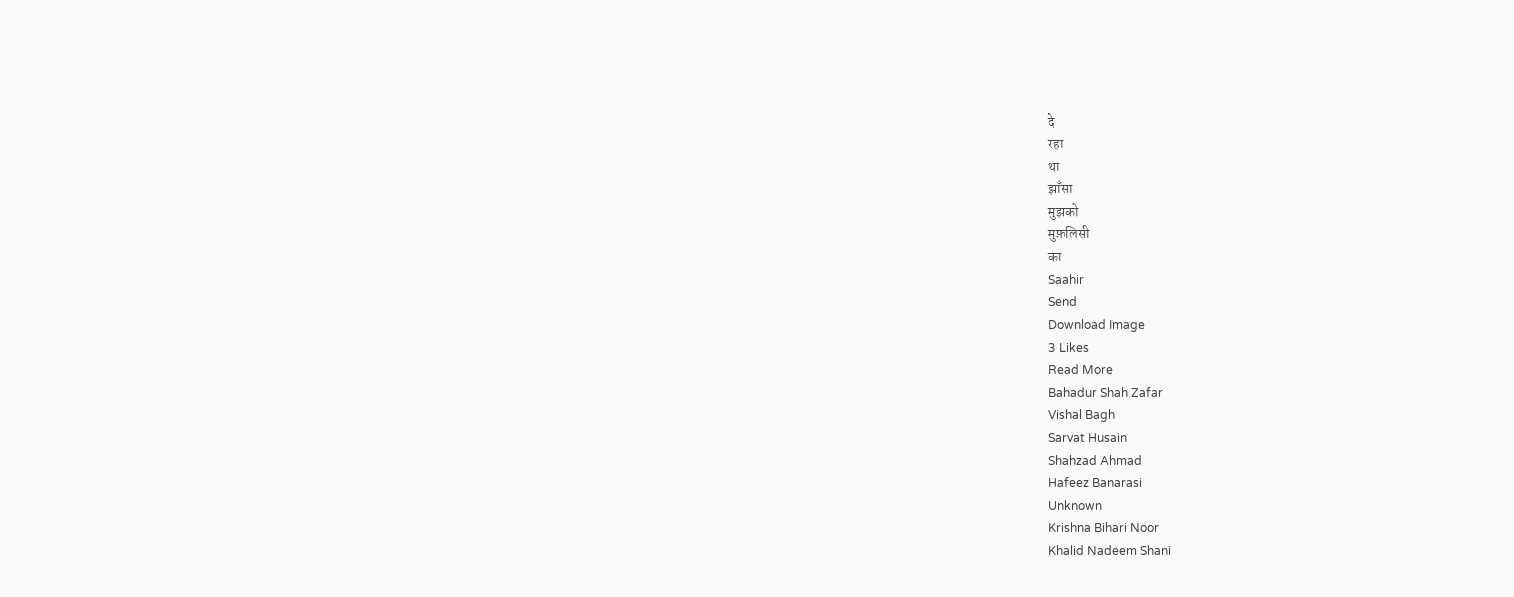दे
रहा
था
झाँसा
मुझको
मुफ़लिसी
का
Saahir
Send
Download Image
3 Likes
Read More
Bahadur Shah Zafar
Vishal Bagh
Sarvat Husain
Shahzad Ahmad
Hafeez Banarasi
Unknown
Krishna Bihari Noor
Khalid Nadeem Shani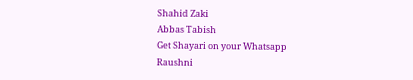Shahid Zaki
Abbas Tabish
Get Shayari on your Whatsapp
Raushni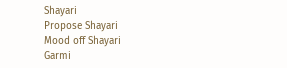Shayari
Propose Shayari
Mood off Shayari
Garmi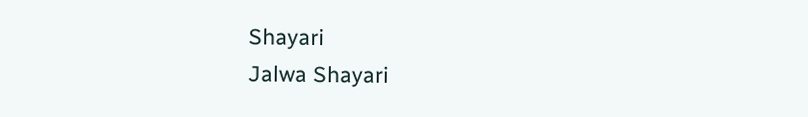Shayari
Jalwa Shayari